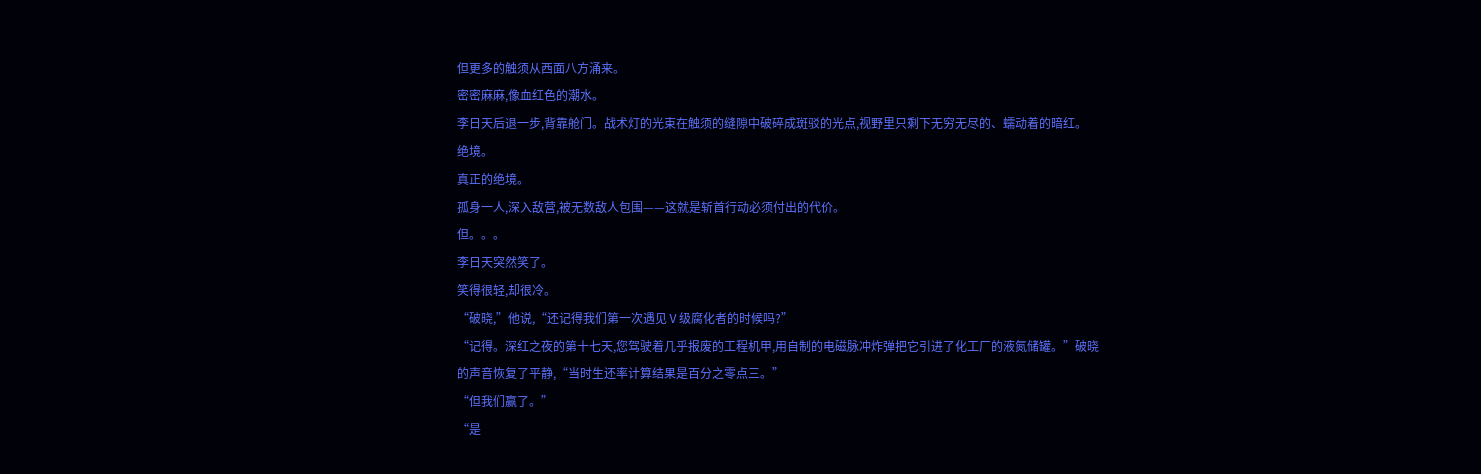但更多的触须从西面八方涌来。
密密麻麻,像血红色的潮水。
李日天后退一步,背靠舱门。战术灯的光束在触须的缝隙中破碎成斑驳的光点,视野里只剩下无穷无尽的、蠕动着的暗红。
绝境。
真正的绝境。
孤身一人,深入敌营,被无数敌人包围——这就是斩首行动必须付出的代价。
但。。。
李日天突然笑了。
笑得很轻,却很冷。
“破晓,”他说,“还记得我们第一次遇见Ⅴ级腐化者的时候吗?”
“记得。深红之夜的第十七天,您驾驶着几乎报废的工程机甲,用自制的电磁脉冲炸弹把它引进了化工厂的液氮储罐。”破晓的声音恢复了平静,“当时生还率计算结果是百分之零点三。”
“但我们赢了。”
“是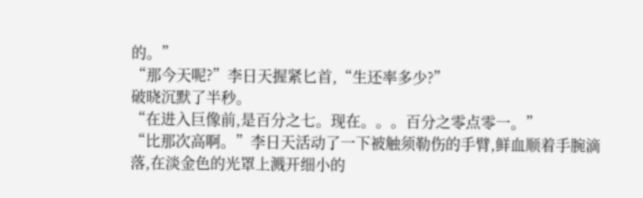的。”
“那今天呢?”李日天握紧匕首,“生还率多少?”
破晓沉默了半秒。
“在进入巨像前,是百分之七。现在。。。百分之零点零一。”
“比那次高啊。”李日天活动了一下被触须勒伤的手臂,鲜血顺着手腕滴落,在淡金色的光罩上溅开细小的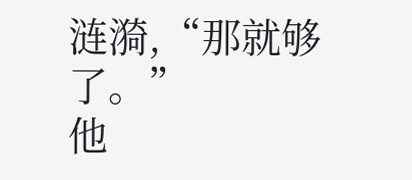涟漪,“那就够了。”
他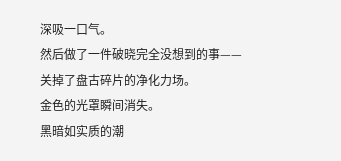深吸一口气。
然后做了一件破晓完全没想到的事——
关掉了盘古碎片的净化力场。
金色的光罩瞬间消失。
黑暗如实质的潮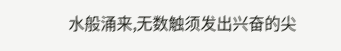水般涌来,无数触须发出兴奋的尖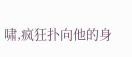啸,疯狂扑向他的身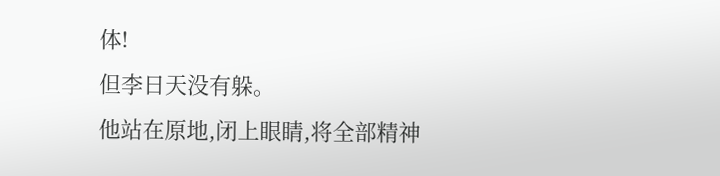体!
但李日天没有躲。
他站在原地,闭上眼睛,将全部精神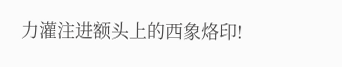力灌注进额头上的西象烙印!